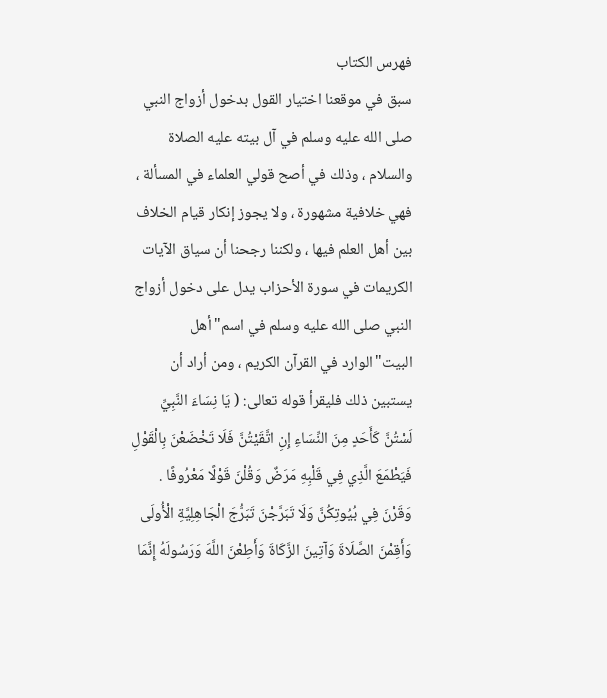فهرس الكتاب
سبق في موقعنا اختيار القول بدخول أزواج النبي صلى الله عليه وسلم في آل بيته عليه الصلاة والسلام ، وذلك في أصح قولي العلماء في المسألة ، فهي خلافية مشهورة ، ولا يجوز إنكار قيام الخلاف بين أهل العلم فيها ، ولكننا رجحنا أن سياق الآيات الكريمات في سورة الأحزاب يدل على دخول أزواج النبي صلى الله عليه وسلم في اسم"أهل البيت"الوارد في القرآن الكريم ، ومن أراد أن يستبين ذلك فليقرأ قوله تعالى: ( يَا نِسَاءَ النَّبِيِّ لَسْتُنَّ كَأَحَدٍ مِنَ النِّسَاءِ إِنِ اتَّقَيْتُنَّ فَلَا تَخْضَعْنَ بِالْقَوْلِ فَيَطْمَعَ الَّذِي فِي قَلْبِهِ مَرَضٌ وَقُلْنَ قَوْلًا مَعْرُوفًا . وَقَرْنَ فِي بُيُوتِكُنَّ وَلَا تَبَرَّجْنَ تَبَرُّجَ الْجَاهِلِيَّةِ الْأُولَى وَأَقِمْنَ الصَّلَاةَ وَآتِينَ الزَّكَاةَ وَأَطِعْنَ اللَّهَ وَرَسُولَهُ إِنَّمَا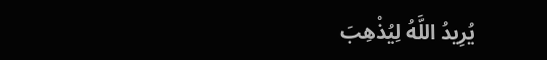يُرِيدُ اللَّهُ لِيُذْهِبَ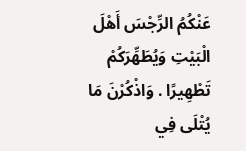عَنْكُمُ الرِّجْسَ أَهْلَ الْبَيْتِ وَيُطَهِّرَكُمْ تَطْهِيرًا . وَاذْكُرْنَ مَا يُتْلَى فِي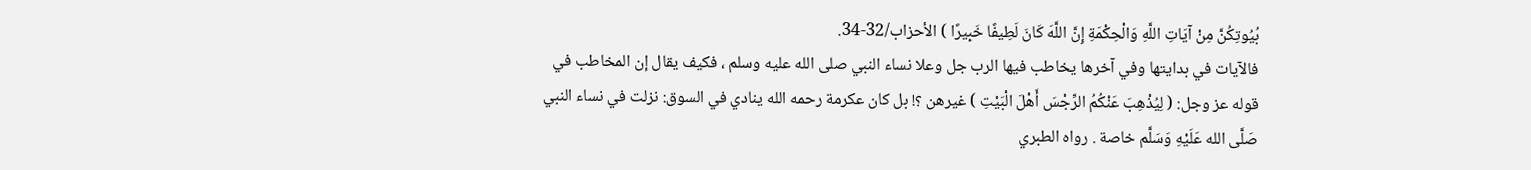بُيُوتِكُنَّ مِنْ آيَاتِ اللَّهِ وَالْحِكْمَةِ إِنَّ اللَّهَ كَانَ لَطِيفًا خَبِيرًا ) الأحزاب/32-34.
فالآيات في بدايتها وفي آخرها يخاطب فيها الرب جل وعلا نساء النبي صلى الله عليه وسلم ، فكيف يقال إن المخاطب في قوله عز وجل: ( لِيُذْهِبَ عَنْكُمُ الرِّجْسَ أَهْلَ الْبَيْتِ ) غيرهن ؟! بل كان عكرمة رحمه الله ينادي في السوق: نزلت في نساء النبي صَلَّى الله عَلَيْهِ وَسَلَّم خاصة . رواه الطبري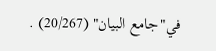في"جامع البيان" (20/267) .